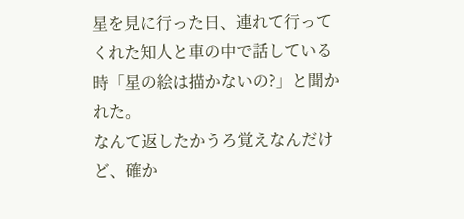星を見に行った日、連れて行ってくれた知人と車の中で話している時「星の絵は描かないの?」と聞かれた。
なんて返したかうろ覚えなんだけど、確か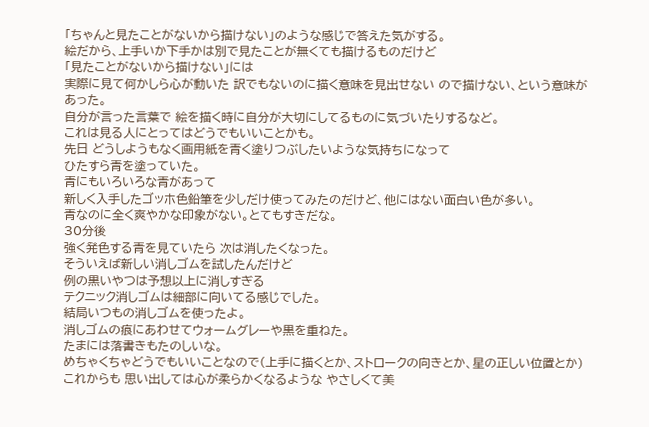「ちゃんと見たことがないから描けない」のような感じで答えた気がする。
絵だから、上手いか下手かは別で見たことが無くても描けるものだけど
「見たことがないから描けない」には
実際に見て何かしら心が動いた 訳でもないのに描く意味を見出せない ので描けない、という意味があった。
自分が言った言葉で 絵を描く時に自分が大切にしてるものに気づいたりするなど。
これは見る人にとってはどうでもいいことかも。
先日 どうしようもなく画用紙を青く塗りつぶしたいような気持ちになって
ひたすら青を塗っていた。
青にもいろいろな青があって
新しく入手したゴッホ色鉛筆を少しだけ使ってみたのだけど、他にはない面白い色が多い。
青なのに全く爽やかな印象がない。とてもすきだな。
30分後
強く発色する青を見ていたら 次は消したくなった。
そういえば新しい消しゴムを試したんだけど
例の黒いやつは予想以上に消しすぎる
テクニック消しゴムは細部に向いてる感じでした。
結局いつもの消しゴムを使ったよ。
消しゴムの痕にあわせてウォームグレーや黒を重ねた。
たまには落書きもたのしいな。
めちゃくちゃどうでもいいことなので(上手に描くとか、ストロークの向きとか、星の正しい位置とか)
これからも 思い出しては心が柔らかくなるような やさしくて美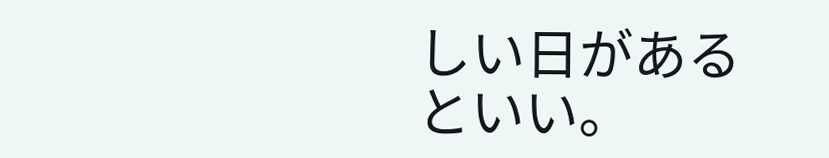しい日があるといい。